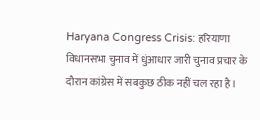Haryana Congress Crisis: हरियाणा विधानसभा चुनाव में धुंआधार जारी चुनाव प्रचार के दौरान कांग्रेस में सबकुछ ठीक नहीं चल रहा है।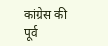कांग्रेस की पूर्व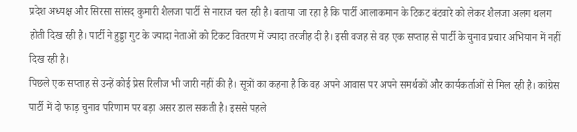प्रदेश अध्यक्ष और सिरसा सांसद कुमारी शैलजा पार्टी से नाराज चल रही है। बताया जा रहा है कि पार्टी आलाकमान के टिकट बंटवारे को लेकर शैलजा अलग थलग होती दिख रही है। पार्टी ने हुड्डा गुट के ज्यादा नेताओं को टिकट वितरण में ज्यादा तरजीह दी है। इसी वजह से वह एक सप्ताह से पार्टी के चुनाव प्रचार अभियान में नहीं दिख रही है।
पिछले एक सप्ताह से उन्हें कोई प्रेस रिलीज भी जारी नहीं की है। सूत्रों का कहना है कि वह अपने आवास पर अपने समर्थकों और कार्यकर्ताओं से मिल रही है। कांग्रेस पार्टी में दो फाड़ चुनाव परिणाम पर बड़ा असर डाल सकती है। इससे पहले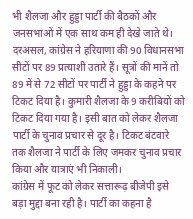भी शैलजा और हुड्डा पार्टी की बैठकों और जनसभाओं में एक साथ कम ही देखे जाते थे।
दरअसल, कांग्रेस ने हरियाणा की 90 विधानसभा सीटों पर 89 प्रत्याशी उतारे हैं। सूत्रों की मानें तो 89 में से 72 सीटों पर पार्टी ने हुड्डा के कहने पर टिकट दिया है। कुमारी शैलजा के 9 करीबियों को टिकट दिया गया है। इसी बात को लेकर शैलजा पार्टी के चुनाव प्रचार से दूर है। टिकट बंटवारे तक शैलजा ने पार्टी के लिए जमकर चुनाव प्रचार किया और यात्राएं भी निकाली।
कांग्रेस में फूट को लेकर सत्तारूढ़ बीजेपी इसे बड़ा मुद्दा बना रही है। पार्टी का कहना है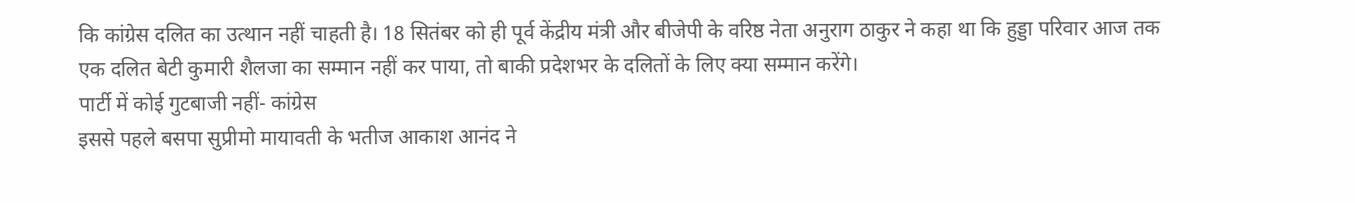कि कांग्रेस दलित का उत्थान नहीं चाहती है। 18 सितंबर को ही पूर्व केंद्रीय मंत्री और बीजेपी के वरिष्ठ नेता अनुराग ठाकुर ने कहा था कि हुड्डा परिवार आज तक एक दलित बेटी कुमारी शैलजा का सम्मान नहीं कर पाया, तो बाकी प्रदेशभर के दलितों के लिए क्या सम्मान करेंगे।
पार्टी में कोई गुटबाजी नहीं- कांग्रेस
इससे पहले बसपा सुप्रीमो मायावती के भतीज आकाश आनंद ने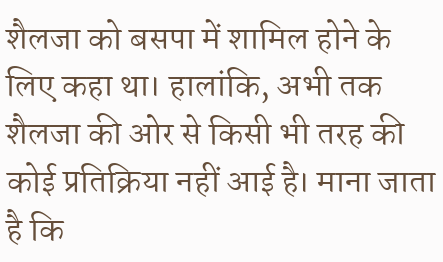शैलजा को बसपा में शामिल होने के लिए कहा था। हालांकि, अभी तक शैलजा की ओर से किसी भी तरह की कोई प्रतिक्रिया नहीं आई है। माना जाता है कि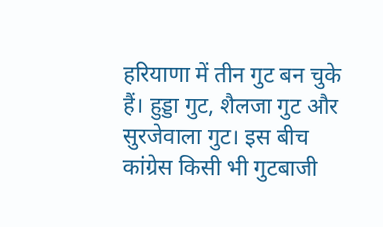हरियाणा में तीन गुट बन चुके हैं। हुड्डा गुट, शैलजा गुट और सुरजेवाला गुट। इस बीच कांग्रेस किसी भी गुटबाजी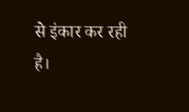से इंकार कर रही है।